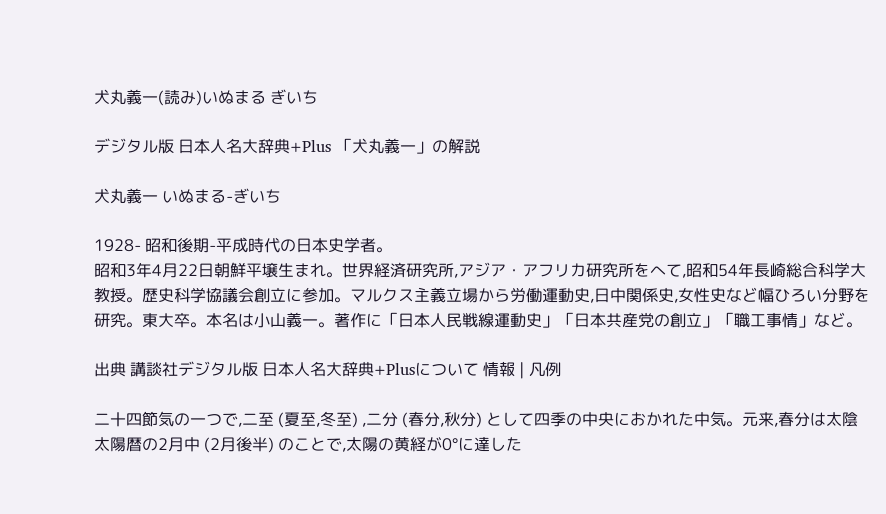犬丸義一(読み)いぬまる ぎいち

デジタル版 日本人名大辞典+Plus 「犬丸義一」の解説

犬丸義一 いぬまる-ぎいち

1928- 昭和後期-平成時代の日本史学者。
昭和3年4月22日朝鮮平壌生まれ。世界経済研究所,アジア・アフリカ研究所をへて,昭和54年長崎総合科学大教授。歴史科学協議会創立に参加。マルクス主義立場から労働運動史,日中関係史,女性史など幅ひろい分野を研究。東大卒。本名は小山義一。著作に「日本人民戦線運動史」「日本共産党の創立」「職工事情」など。

出典 講談社デジタル版 日本人名大辞典+Plusについて 情報 | 凡例

二十四節気の一つで,二至 (夏至,冬至) ,二分 (春分,秋分) として四季の中央におかれた中気。元来,春分は太陰太陽暦の2月中 (2月後半) のことで,太陽の黄経が0°に達した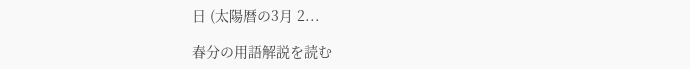日 (太陽暦の3月 2...

春分の用語解説を読む